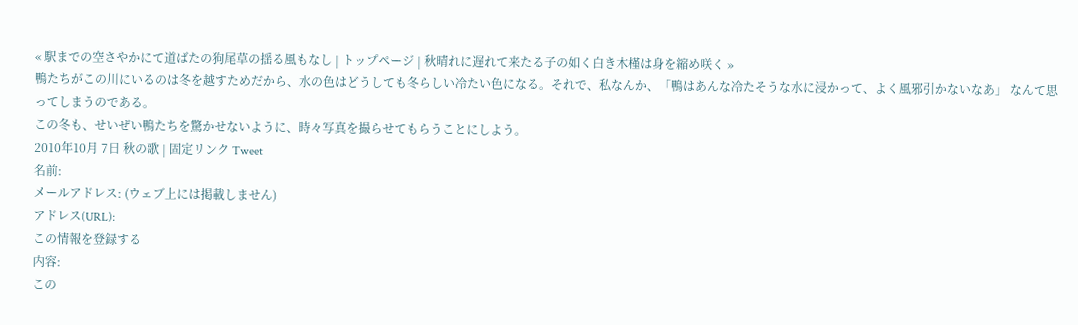« 駅までの空さやかにて道ばたの狗尾草の揺る風もなし | トップページ | 秋晴れに遅れて来たる子の如く白き木槿は身を縮め咲く »
鴨たちがこの川にいるのは冬を越すためだから、水の色はどうしても冬らしい冷たい色になる。それで、私なんか、「鴨はあんな冷たそうな水に浸かって、よく風邪引かないなあ」 なんて思ってしまうのである。
この冬も、せいぜい鴨たちを驚かせないように、時々写真を撮らせてもらうことにしよう。
2010年10月 7日 秋の歌 | 固定リンク Tweet
名前:
メールアドレス: (ウェブ上には掲載しません)
アドレス(URL):
この情報を登録する
内容:
この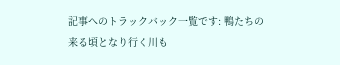記事へのトラックバック一覧です: 鴨たちの来る頃となり行く川も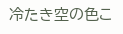冷たき空の色こ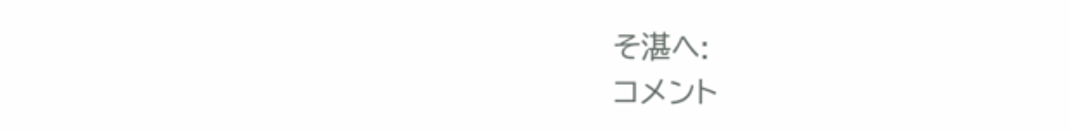そ湛へ:
コメント